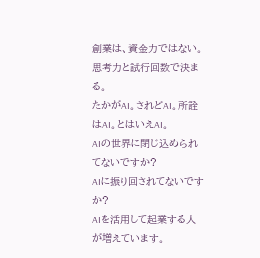創業は、資金力ではない。思考力と試行回数で決まる。
たかがAI。されどAI。所詮はAI。とはいえAI。
AIの世界に閉じ込められてないですか?
AIに振り回されてないですか?
AIを活用して起業する人が増えています。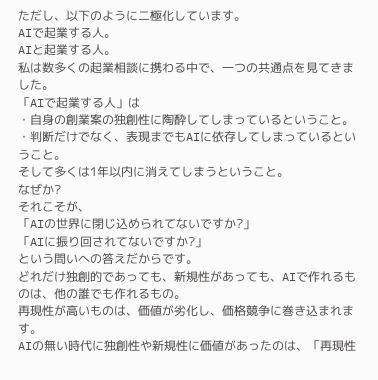ただし、以下のように二極化しています。
AIで起業する人。
AIと起業する人。
私は数多くの起業相談に携わる中で、一つの共通点を見てきました。
「AIで起業する人」は
・自身の創業案の独創性に陶酔してしまっているということ。
・判断だけでなく、表現までもAIに依存してしまっているということ。
そして多くは1年以内に消えてしまうということ。
なぜか?
それこそが、
「AIの世界に閉じ込められてないですか?」
「AIに振り回されてないですか?」
という問いへの答えだからです。
どれだけ独創的であっても、新規性があっても、AIで作れるものは、他の誰でも作れるもの。
再現性が高いものは、価値が劣化し、価格競争に巻き込まれます。
AIの無い時代に独創性や新規性に価値があったのは、「再現性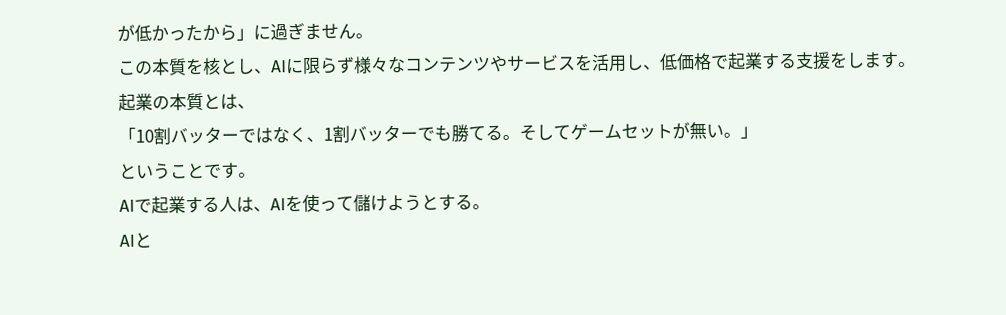が低かったから」に過ぎません。
この本質を核とし、AIに限らず様々なコンテンツやサービスを活用し、低価格で起業する支援をします。
起業の本質とは、
「10割バッターではなく、1割バッターでも勝てる。そしてゲームセットが無い。」
ということです。
AIで起業する人は、AIを使って儲けようとする。
AIと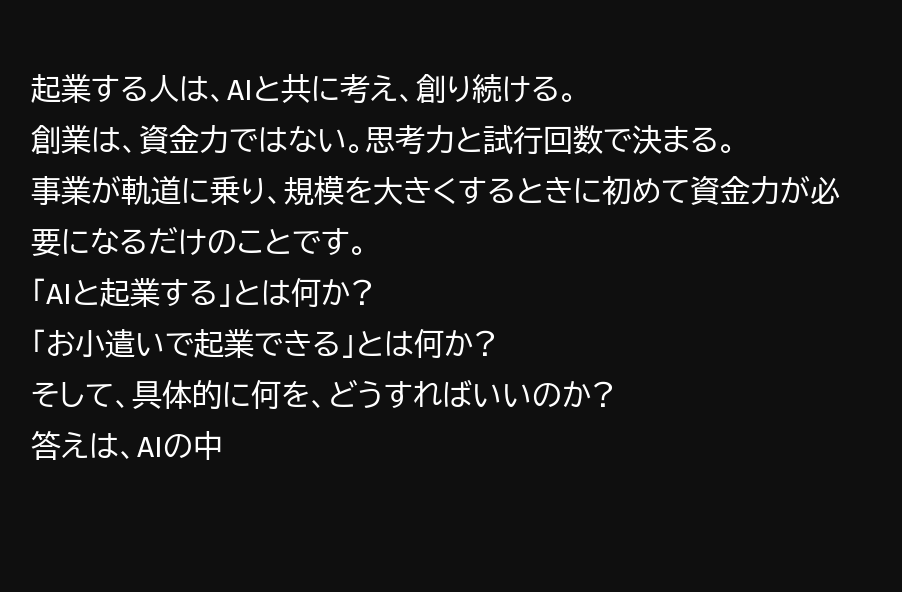起業する人は、AIと共に考え、創り続ける。
創業は、資金力ではない。思考力と試行回数で決まる。
事業が軌道に乗り、規模を大きくするときに初めて資金力が必要になるだけのことです。
「AIと起業する」とは何か?
「お小遣いで起業できる」とは何か?
そして、具体的に何を、どうすればいいのか?
答えは、AIの中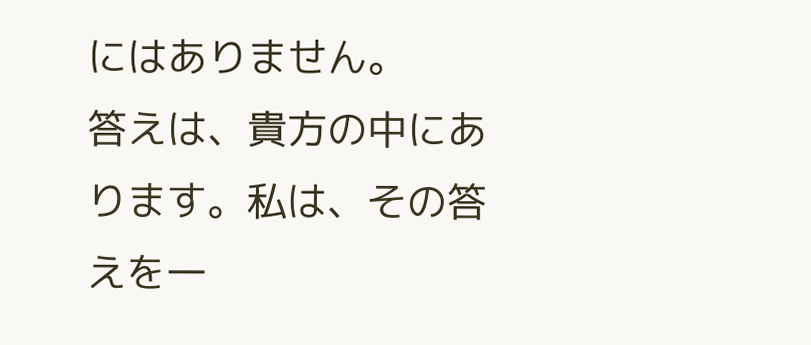にはありません。
答えは、貴方の中にあります。私は、その答えを一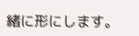緒に形にします。